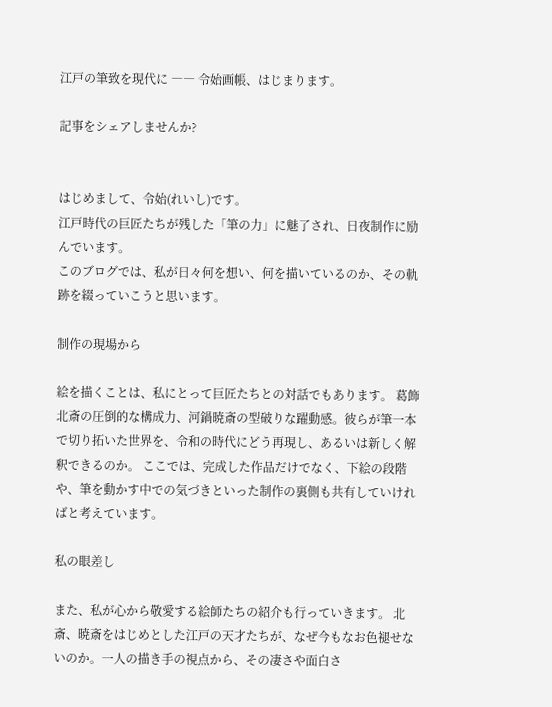江戸の筆致を現代に ―― 令始画帳、はじまります。

記事をシェアしませんか?


はじめまして、令始(れいし)です。
江戸時代の巨匠たちが残した「筆の力」に魅了され、日夜制作に励んでいます。
このブログでは、私が日々何を想い、何を描いているのか、その軌跡を綴っていこうと思います。

制作の現場から

絵を描くことは、私にとって巨匠たちとの対話でもあります。 葛飾北斎の圧倒的な構成力、河鍋暁斎の型破りな躍動感。彼らが筆一本で切り拓いた世界を、令和の時代にどう再現し、あるいは新しく解釈できるのか。 ここでは、完成した作品だけでなく、下絵の段階や、筆を動かす中での気づきといった制作の裏側も共有していければと考えています。

私の眼差し

また、私が心から敬愛する絵師たちの紹介も行っていきます。 北斎、暁斎をはじめとした江戸の天才たちが、なぜ今もなお色褪せないのか。一人の描き手の視点から、その凄さや面白さ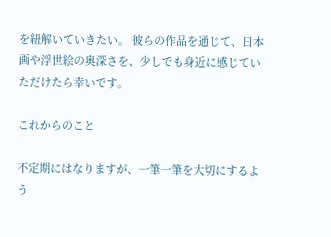を紐解いていきたい。 彼らの作品を通じて、日本画や浮世絵の奥深さを、少しでも身近に感じていただけたら幸いです。

これからのこと

不定期にはなりますが、一筆一筆を大切にするよう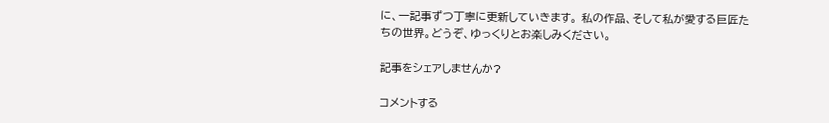に、一記事ずつ丁寧に更新していきます。 私の作品、そして私が愛する巨匠たちの世界。どうぞ、ゆっくりとお楽しみください。

記事をシェアしませんか?

コメントする